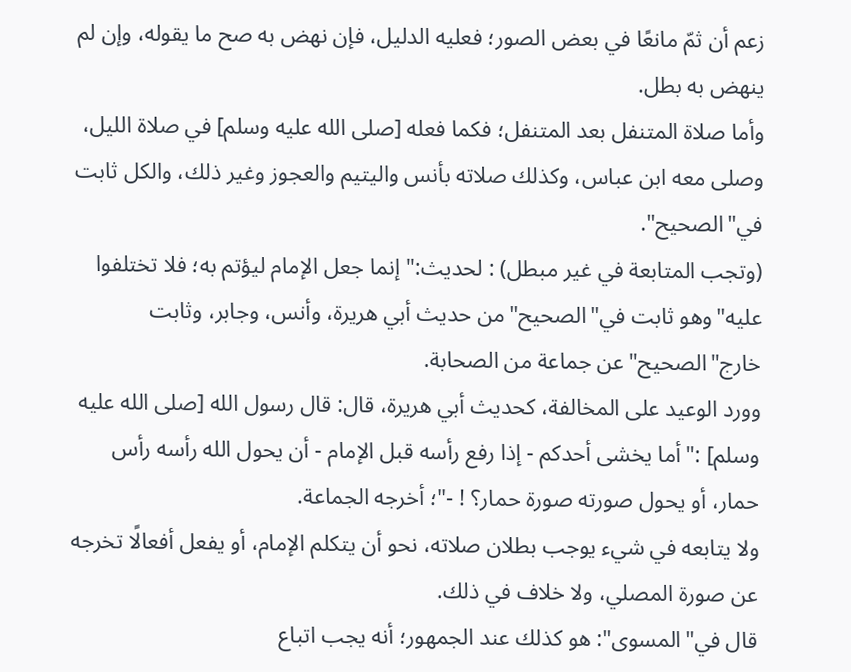زعم أن ثمّ مانعًا في بعض الصور؛ فعليه الدليل، فإن نهض به صح ما يقوله، وإن لم ينهض به بطل.
وأما صلاة المتنفل بعد المتنفل؛ فكما فعله [صلى الله عليه وسلم] في صلاة الليل، وصلى معه ابن عباس، وكذلك صلاته بأنس واليتيم والعجوز وغير ذلك، والكل ثابت في"الصحيح".
(وتجب المتابعة في غير مبطل) : لحديث:"إنما جعل الإمام ليؤتم به؛ فلا تختلفوا عليه"وهو ثابت في"الصحيح"من حديث أبي هريرة، وأنس، وجابر، وثابت خارج"الصحيح"عن جماعة من الصحابة.
وورد الوعيد على المخالفة، كحديث أبي هريرة، قال: قال رسول الله [صلى الله عليه وسلم] :"أما يخشى أحدكم - إذا رفع رأسه قبل الإمام - أن يحول الله رأسه رأس حمار، أو يحول صورته صورة حمار؟ ! -"؛ أخرجه الجماعة.
ولا يتابعه في شيء يوجب بطلان صلاته، نحو أن يتكلم الإمام، أو يفعل أفعالًا تخرجه عن صورة المصلي، ولا خلاف في ذلك.
قال في"المسوى": هو كذلك عند الجمهور؛ أنه يجب اتباع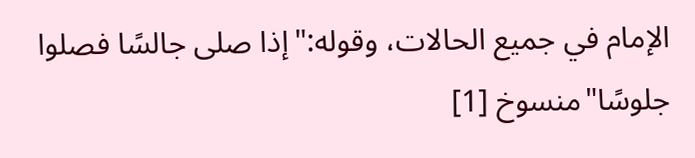الإمام في جميع الحالات، وقوله:"إذا صلى جالسًا فصلوا جلوسًا"منسوخ [1]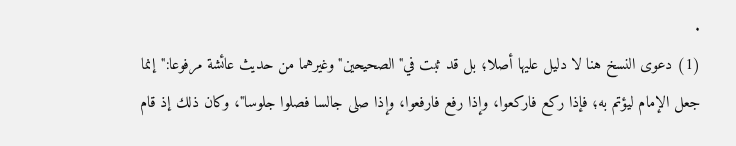.
(1) دعوى النسخ هنا لا دليل عليها أصلا؛ بل قد ثبت في"الصحيحين"وغيرهما من حديث عائشة مرفوعا:"إنما جعل الإمام ليؤتم به؛ فإذا ركع فاركعوا، وإذا رفع فارفعوا، وإذا صلى جالسا فصلوا جلوسا"، وكان ذلك إذ قام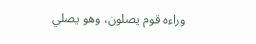وراءه قوم يصلون، وهو يصلي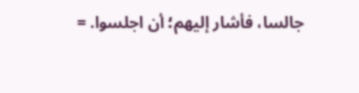جالسا، فأشار إليهم؛ أن اجلسوا. =